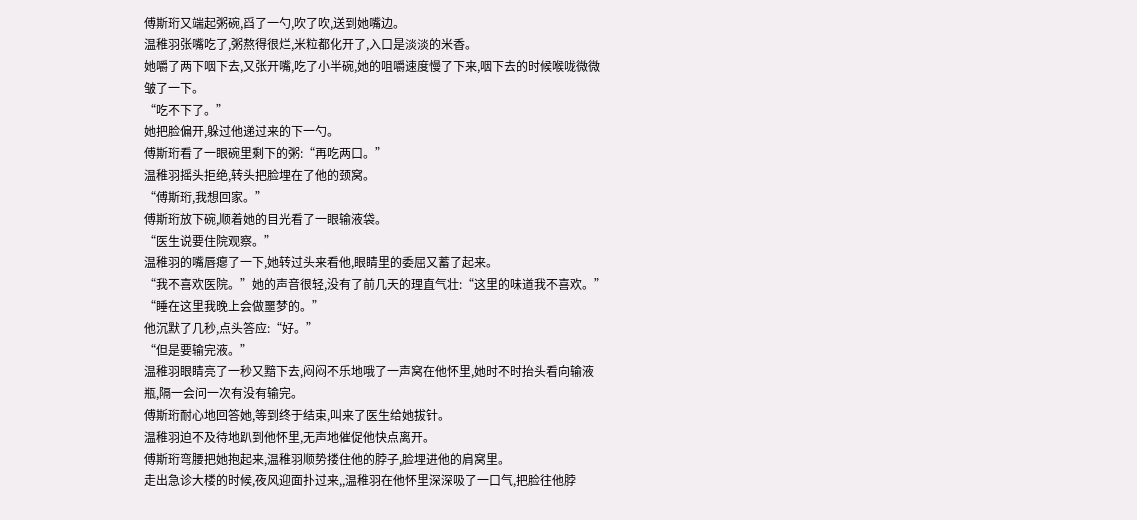傅斯珩又端起粥碗,舀了一勺,吹了吹,送到她嘴边。
温稚羽张嘴吃了,粥熬得很烂,米粒都化开了,入口是淡淡的米香。
她嚼了两下咽下去,又张开嘴,吃了小半碗,她的咀嚼速度慢了下来,咽下去的时候喉咙微微皱了一下。
“吃不下了。”
她把脸偏开,躲过他递过来的下一勺。
傅斯珩看了一眼碗里剩下的粥:“再吃两口。”
温稚羽摇头拒绝,转头把脸埋在了他的颈窝。
“傅斯珩,我想回家。”
傅斯珩放下碗,顺着她的目光看了一眼输液袋。
“医生说要住院观察。”
温稚羽的嘴唇瘪了一下,她转过头来看他,眼睛里的委屈又蓄了起来。
“我不喜欢医院。”她的声音很轻,没有了前几天的理直气壮:“这里的味道我不喜欢。”
“睡在这里我晚上会做噩梦的。”
他沉默了几秒,点头答应:“好。”
“但是要输完液。”
温稚羽眼睛亮了一秒又黯下去,闷闷不乐地哦了一声窝在他怀里,她时不时抬头看向输液瓶,隔一会问一次有没有输完。
傅斯珩耐心地回答她,等到终于结束,叫来了医生给她拔针。
温稚羽迫不及待地趴到他怀里,无声地催促他快点离开。
傅斯珩弯腰把她抱起来,温稚羽顺势搂住他的脖子,脸埋进他的肩窝里。
走出急诊大楼的时候,夜风迎面扑过来,,温稚羽在他怀里深深吸了一口气,把脸往他脖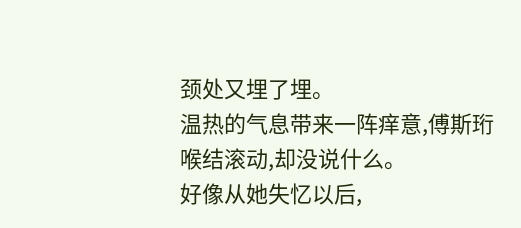颈处又埋了埋。
温热的气息带来一阵痒意,傅斯珩喉结滚动,却没说什么。
好像从她失忆以后,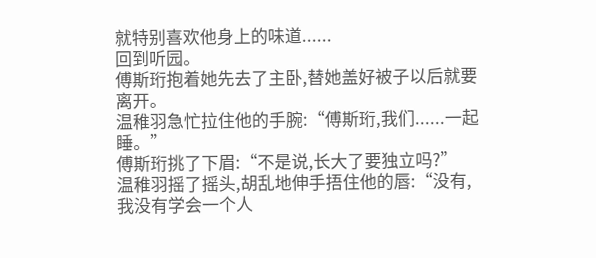就特别喜欢他身上的味道......
回到听园。
傅斯珩抱着她先去了主卧,替她盖好被子以后就要离开。
温稚羽急忙拉住他的手腕:“傅斯珩,我们......一起睡。”
傅斯珩挑了下眉:“不是说,长大了要独立吗?”
温稚羽摇了摇头,胡乱地伸手捂住他的唇:“没有,我没有学会一个人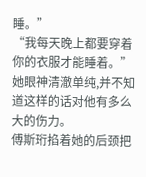睡。”
“我每天晚上都要穿着你的衣服才能睡着。”
她眼神清澈单纯,并不知道这样的话对他有多么大的伤力。
傅斯珩掐着她的后颈把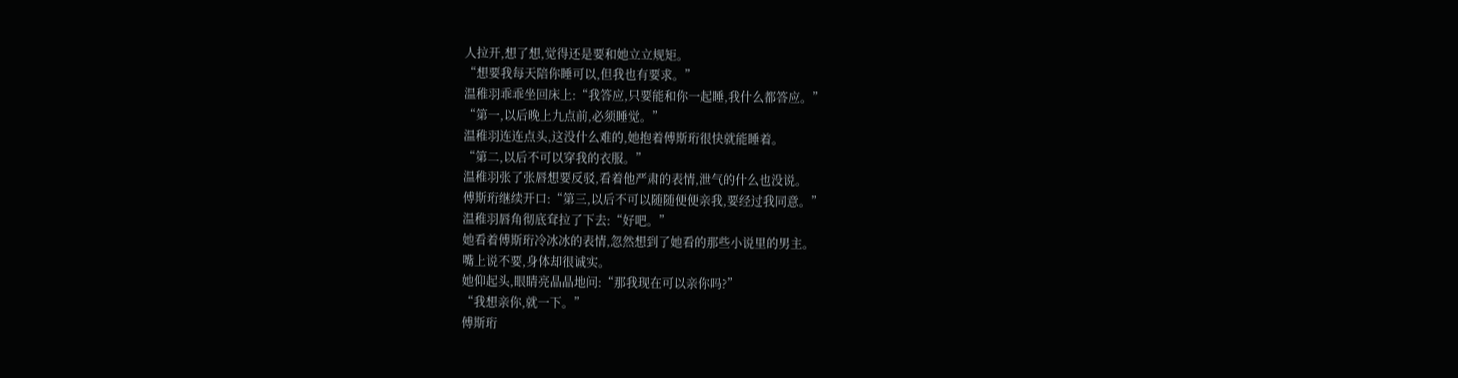人拉开,想了想,觉得还是要和她立立规矩。
“想要我每天陪你睡可以,但我也有要求。”
温稚羽乖乖坐回床上:“我答应,只要能和你一起睡,我什么都答应。”
“第一,以后晚上九点前,必须睡觉。”
温稚羽连连点头,这没什么难的,她抱着傅斯珩很快就能睡着。
“第二,以后不可以穿我的衣服。”
温稚羽张了张唇想要反驳,看着他严肃的表情,泄气的什么也没说。
傅斯珩继续开口:“第三,以后不可以随随便便亲我,要经过我同意。”
温稚羽唇角彻底耷拉了下去:“好吧。”
她看着傅斯珩冷冰冰的表情,忽然想到了她看的那些小说里的男主。
嘴上说不要,身体却很诚实。
她仰起头,眼睛亮晶晶地问:“那我现在可以亲你吗?”
“我想亲你,就一下。”
傅斯珩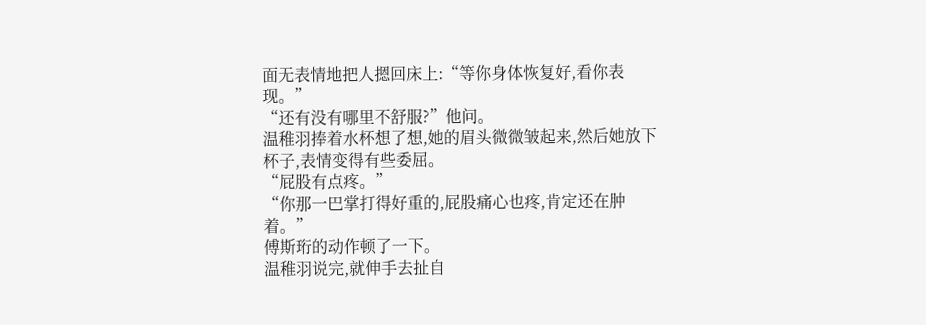面无表情地把人摁回床上:“等你身体恢复好,看你表现。”
“还有没有哪里不舒服?”他问。
温稚羽捧着水杯想了想,她的眉头微微皱起来,然后她放下杯子,表情变得有些委屈。
“屁股有点疼。”
“你那一巴掌打得好重的,屁股痛心也疼,肯定还在肿着。”
傅斯珩的动作顿了一下。
温稚羽说完,就伸手去扯自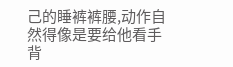己的睡裤裤腰,动作自然得像是要给他看手背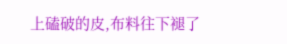上磕破的皮,布料往下褪了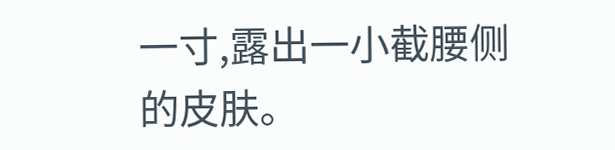一寸,露出一小截腰侧的皮肤。